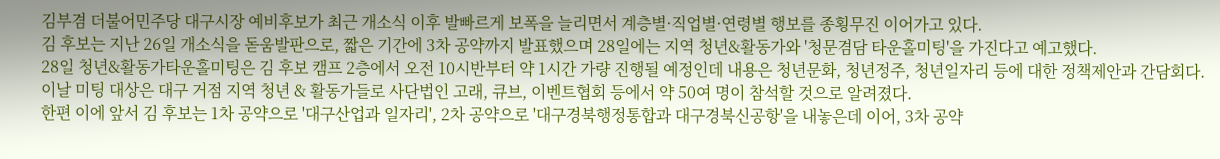김부겸 더불어민주당 대구시장 예비후보가 최근 개소식 이후 발빠르게 보폭을 늘리면서 계층별·직업별·연령별 행보를 종횡무진 이어가고 있다.
김 후보는 지난 26일 개소식을 돋움발판으로, 짧은 기간에 3차 공약까지 발표했으며 28일에는 지역 청년&활동가와 '청문겸담 타운홀미팅'을 가진다고 예고했다.
28일 청년&활동가타운홀미팅은 김 후보 캠프 2층에서 오전 10시반부터 약 1시간 가량 진행될 예정인데 내용은 청년문화, 청년정주, 청년일자리 등에 대한 정책제안과 간담회다.
이날 미팅 대상은 대구 거점 지역 청년 & 활동가들로 사단법인 고래, 큐브, 이벤트협회 등에서 약 50여 명이 참석할 것으로 알려졌다.
한편 이에 앞서 김 후보는 1차 공약으로 '대구산업과 일자리', 2차 공약으로 '대구경북행정통합과 대구경북신공항'을 내놓은데 이어, 3차 공약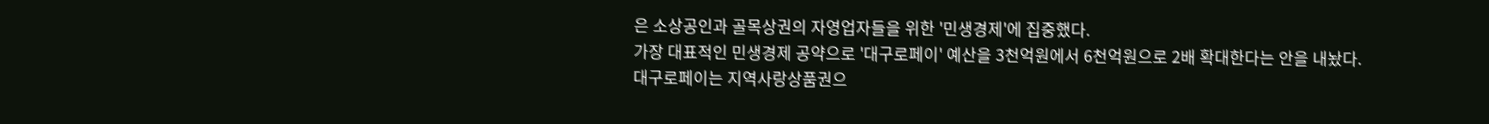은 소상공인과 골목상권의 자영업자들을 위한 '민생경제'에 집중했다.
가장 대표적인 민생경제 공약으로 '대구로페이' 예산을 3천억원에서 6천억원으로 2배 확대한다는 안을 내놨다.
대구로페이는 지역사랑상품권으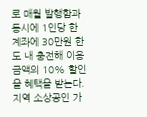로 매월 발행함과 동시에 1인당 한 계좌에 30만원 한도 내 충전해 이용 금액의 10% 할인을 혜택을 받는다.
지역 소상공인 가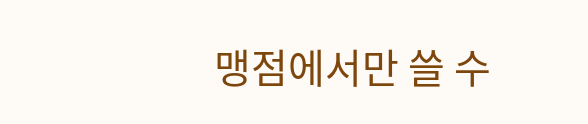맹점에서만 쓸 수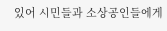있어 시민들과 소상공인들에게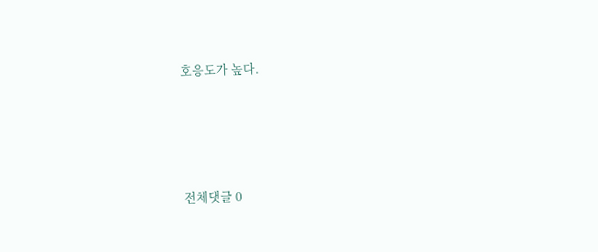호응도가 높다.




전체댓글 0